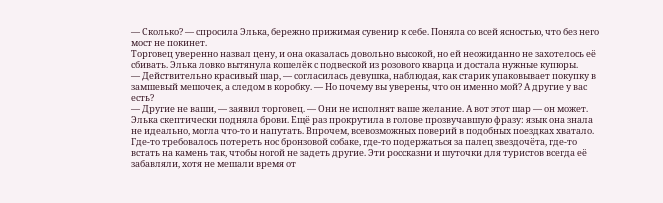— Сколько? — спросила Элька, бережно прижимая сувенир к себе. Поняла со всей ясностью, что без него мост не покинет.
Торговец уверенно назвал цену, и она оказалась довольно высокой, но ей неожиданно не захотелось её сбивать. Элька ловко вытянула кошелёк с подвеской из розового кварца и достала нужные купюры.
— Действительно красивый шар, — согласилась девушка, наблюдая, как старик упаковывает покупку в замшевый мешочек, а следом в коробку. — Но почему вы уверены, что он именно мой? А другие у вас есть?
— Другие не ваши, — заявил торговец. — Они не исполнят ваше желание. А вот этот шар — он может.
Элька скептически подняла брови. Ещё раз прокрутила в голове прозвучавшую фразу: язык она знала не идеально, могла что-то и напутать. Впрочем, всевозможных поверий в подобных поездках хватало. Где-то требовалось потереть нос бронзовой собаке, где-то подержаться за палец звездочёта, где-то встать на камень так, чтобы ногой не задеть другие. Эти россказни и шуточки для туристов всегда её забавляли, хотя не мешали время от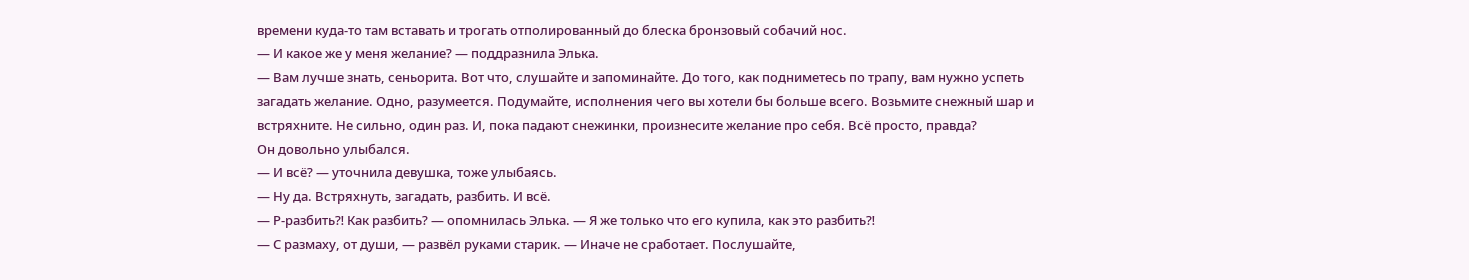времени куда-то там вставать и трогать отполированный до блеска бронзовый собачий нос.
— И какое же у меня желание? — поддразнила Элька.
— Вам лучше знать, сеньорита. Вот что, слушайте и запоминайте. До того, как подниметесь по трапу, вам нужно успеть загадать желание. Одно, разумеется. Подумайте, исполнения чего вы хотели бы больше всего. Возьмите снежный шар и встряхните. Не сильно, один раз. И, пока падают снежинки, произнесите желание про себя. Всё просто, правда?
Он довольно улыбался.
— И всё? — уточнила девушка, тоже улыбаясь.
— Ну да. Встряхнуть, загадать, разбить. И всё.
— Р-разбить⁈ Как разбить? — опомнилась Элька. — Я же только что его купила, как это разбить⁈
— С размаху, от души, — развёл руками старик. — Иначе не сработает. Послушайте,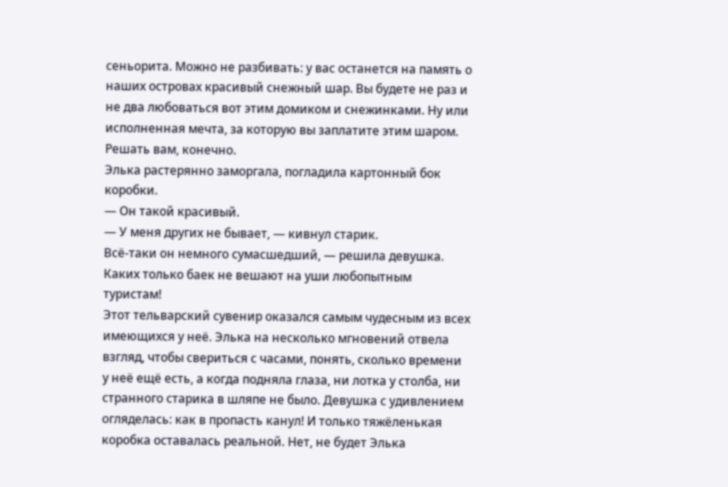сеньорита. Можно не разбивать: у вас останется на память о наших островах красивый снежный шар. Вы будете не раз и не два любоваться вот этим домиком и снежинками. Ну или исполненная мечта, за которую вы заплатите этим шаром. Решать вам, конечно.
Элька растерянно заморгала, погладила картонный бок коробки.
— Он такой красивый.
— У меня других не бывает, — кивнул старик.
Всё-таки он немного сумасшедший, — решила девушка. Каких только баек не вешают на уши любопытным туристам!
Этот тельварский сувенир оказался самым чудесным из всех имеющихся у неё. Элька на несколько мгновений отвела взгляд, чтобы свериться с часами, понять, сколько времени у неё ещё есть, а когда подняла глаза, ни лотка у столба, ни странного старика в шляпе не было. Девушка с удивлением огляделась: как в пропасть канул! И только тяжёленькая коробка оставалась реальной. Нет, не будет Элька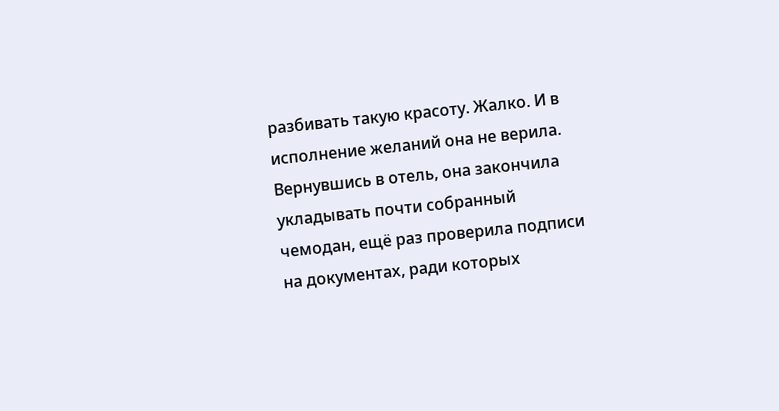разбивать такую красоту. Жалко. И в исполнение желаний она не верила.
Вернувшись в отель, она закончила укладывать почти собранный чемодан, ещё раз проверила подписи на документах, ради которых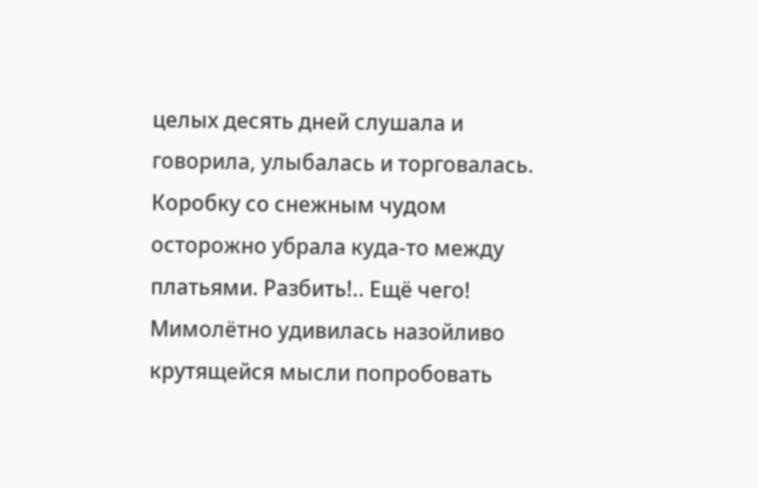целых десять дней слушала и говорила, улыбалась и торговалась. Коробку со снежным чудом осторожно убрала куда-то между платьями. Разбить!.. Ещё чего!
Мимолётно удивилась назойливо крутящейся мысли попробовать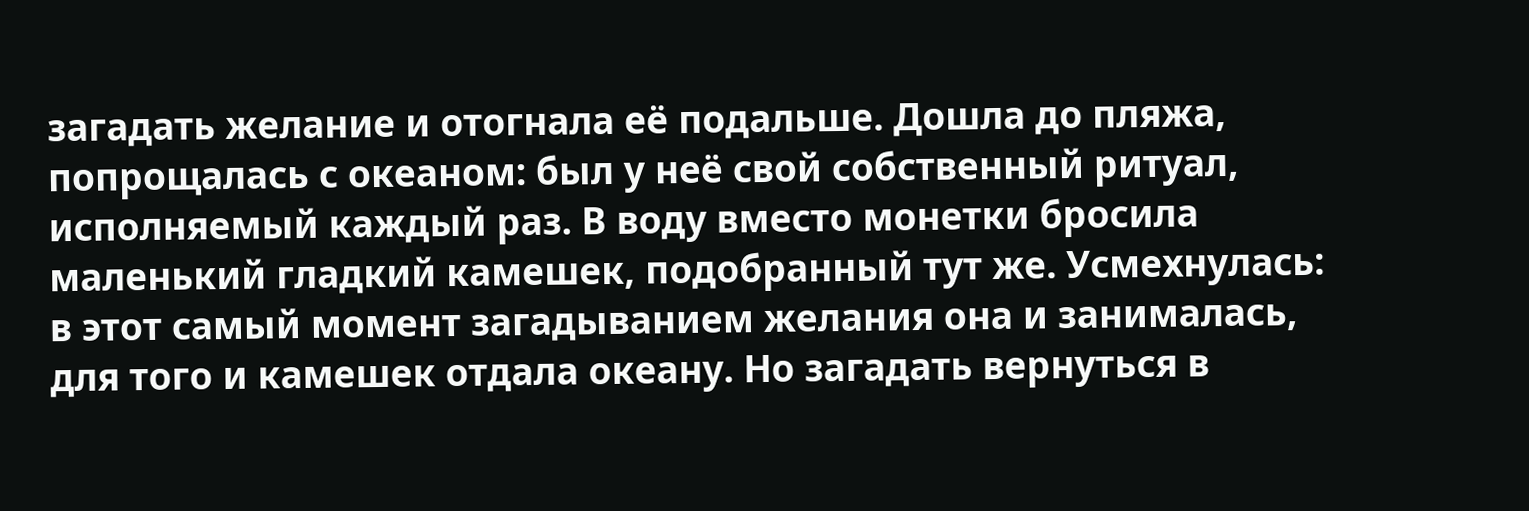загадать желание и отогнала её подальше. Дошла до пляжа, попрощалась с океаном: был у неё свой собственный ритуал, исполняемый каждый раз. В воду вместо монетки бросила маленький гладкий камешек, подобранный тут же. Усмехнулась: в этот самый момент загадыванием желания она и занималась, для того и камешек отдала океану. Но загадать вернуться в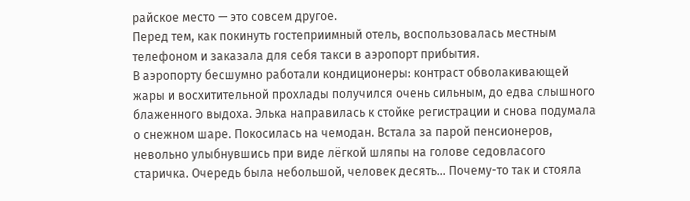райское место — это совсем другое.
Перед тем, как покинуть гостеприимный отель, воспользовалась местным телефоном и заказала для себя такси в аэропорт прибытия.
В аэропорту бесшумно работали кондиционеры: контраст обволакивающей жары и восхитительной прохлады получился очень сильным, до едва слышного блаженного выдоха. Элька направилась к стойке регистрации и снова подумала о снежном шаре. Покосилась на чемодан. Встала за парой пенсионеров, невольно улыбнувшись при виде лёгкой шляпы на голове седовласого старичка. Очередь была небольшой, человек десять… Почему-то так и стояла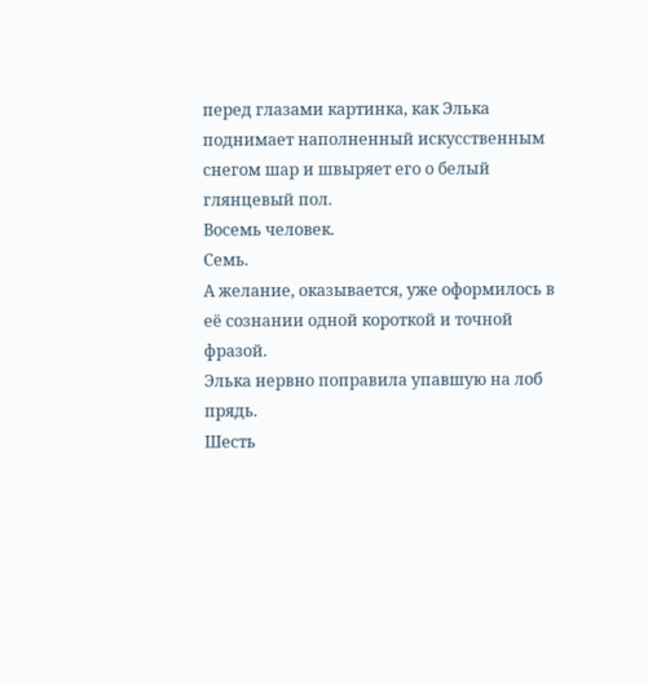перед глазами картинка, как Элька поднимает наполненный искусственным снегом шар и швыряет его о белый глянцевый пол.
Восемь человек.
Семь.
А желание, оказывается, уже оформилось в её сознании одной короткой и точной фразой.
Элька нервно поправила упавшую на лоб прядь.
Шесть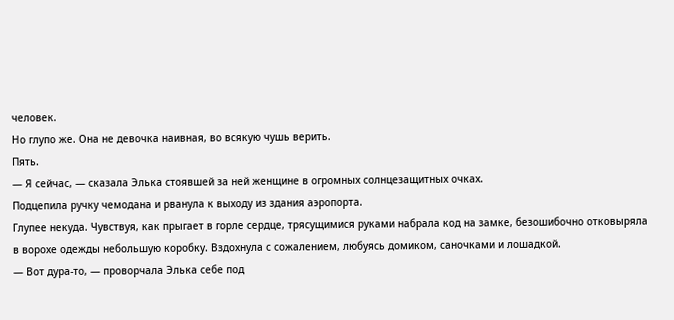человек.
Но глупо же. Она не девочка наивная, во всякую чушь верить.
Пять.
— Я сейчас, — сказала Элька стоявшей за ней женщине в огромных солнцезащитных очках.
Подцепила ручку чемодана и рванула к выходу из здания аэропорта.
Глупее некуда. Чувствуя, как прыгает в горле сердце, трясущимися руками набрала код на замке, безошибочно отковыряла в ворохе одежды небольшую коробку. Вздохнула с сожалением, любуясь домиком, саночками и лошадкой.
— Вот дура-то, — проворчала Элька себе под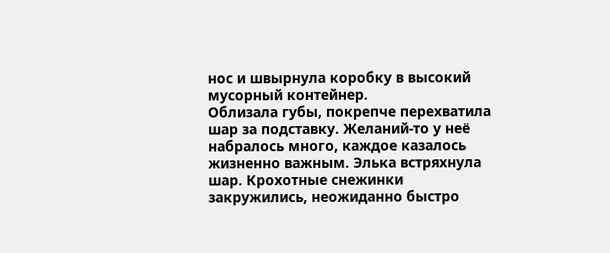нос и швырнула коробку в высокий мусорный контейнер.
Облизала губы, покрепче перехватила шар за подставку. Желаний-то у неё набралось много, каждое казалось жизненно важным. Элька встряхнула шар. Крохотные снежинки закружились, неожиданно быстро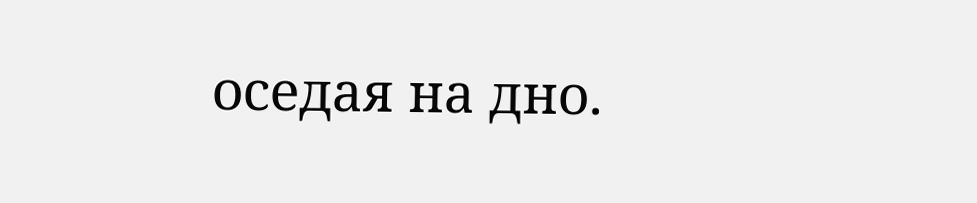оседая на дно.